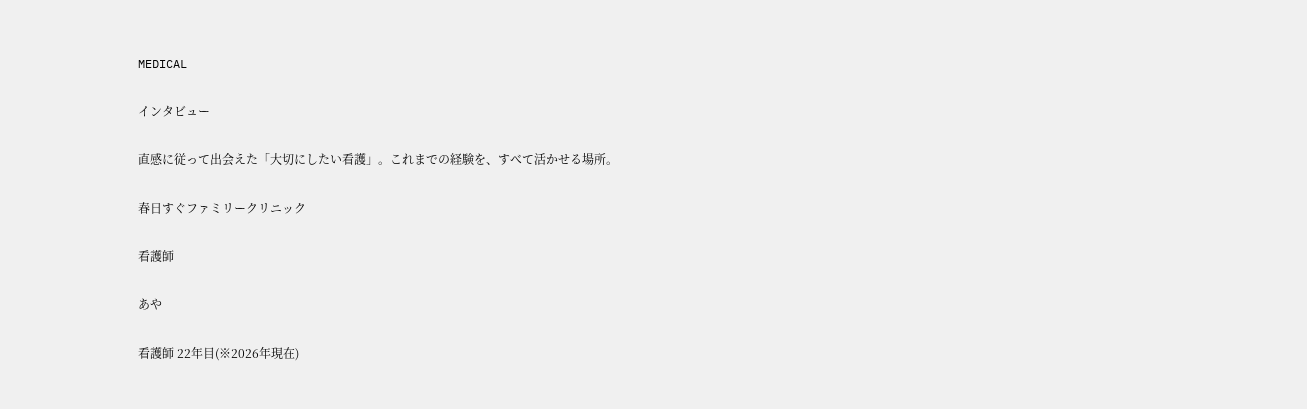MEDICAL

インタビュー

直感に従って出会えた「大切にしたい看護」。これまでの経験を、すべて活かせる場所。

春日すぐファミリークリニック

看護師

あや

看護師 22年目(※2026年現在)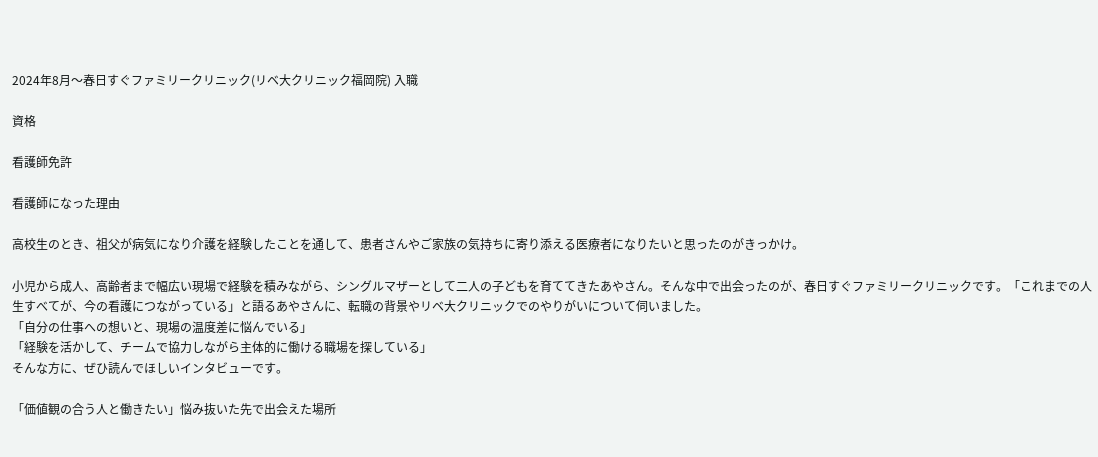2024年8月〜春日すぐファミリークリニック(リベ大クリニック福岡院) 入職

資格

看護師免許

看護師になった理由

高校生のとき、祖父が病気になり介護を経験したことを通して、患者さんやご家族の気持ちに寄り添える医療者になりたいと思ったのがきっかけ。

小児から成人、高齢者まで幅広い現場で経験を積みながら、シングルマザーとして二人の子どもを育ててきたあやさん。そんな中で出会ったのが、春日すぐファミリークリニックです。「これまでの人生すべてが、今の看護につながっている」と語るあやさんに、転職の背景やリベ大クリニックでのやりがいについて伺いました。
「自分の仕事への想いと、現場の温度差に悩んでいる」
「経験を活かして、チームで協力しながら主体的に働ける職場を探している」
そんな方に、ぜひ読んでほしいインタビューです。

「価値観の合う人と働きたい」悩み抜いた先で出会えた場所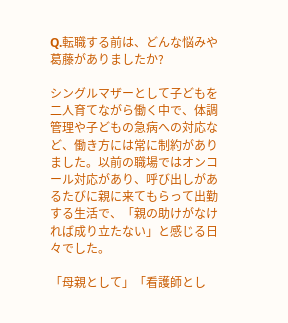Q.転職する前は、どんな悩みや葛藤がありましたか?

シングルマザーとして子どもを二人育てながら働く中で、体調管理や子どもの急病への対応など、働き方には常に制約がありました。以前の職場ではオンコール対応があり、呼び出しがあるたびに親に来てもらって出勤する生活で、「親の助けがなければ成り立たない」と感じる日々でした。

「母親として」「看護師とし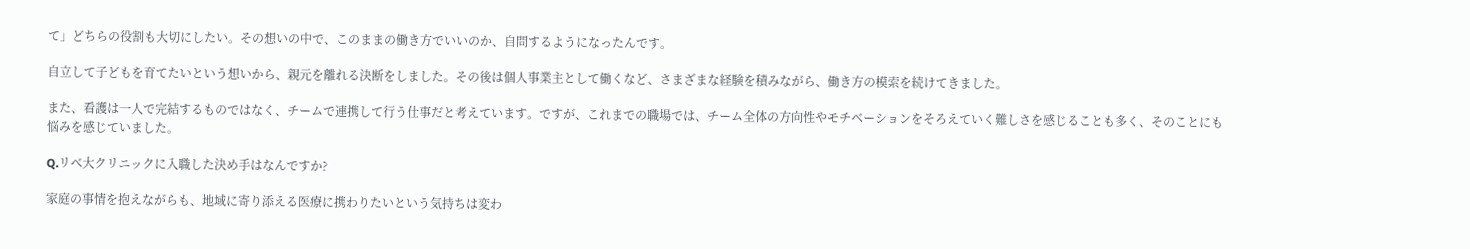て」どちらの役割も大切にしたい。その想いの中で、このままの働き方でいいのか、自問するようになったんです。

自立して子どもを育てたいという想いから、親元を離れる決断をしました。その後は個人事業主として働くなど、さまざまな経験を積みながら、働き方の模索を続けてきました。

また、看護は一人で完結するものではなく、チームで連携して行う仕事だと考えています。ですが、これまでの職場では、チーム全体の方向性やモチベーションをそろえていく難しさを感じることも多く、そのことにも悩みを感じていました。

Q.リベ大クリニックに入職した決め手はなんですか?

家庭の事情を抱えながらも、地域に寄り添える医療に携わりたいという気持ちは変わ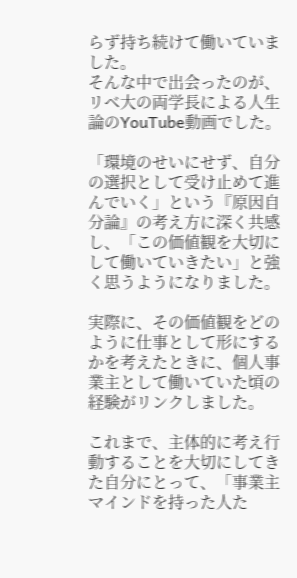らず持ち続けて働いていました。
そんな中で出会ったのが、リベ大の両学長による人生論のYouTube動画でした。

「環境のせいにせず、自分の選択として受け止めて進んでいく」という『原因自分論』の考え方に深く共感し、「この価値観を大切にして働いていきたい」と強く思うようになりました。

実際に、その価値観をどのように仕事として形にするかを考えたときに、個人事業主として働いていた頃の経験がリンクしました。

これまで、主体的に考え行動することを大切にしてきた自分にとって、「事業主マインドを持った人た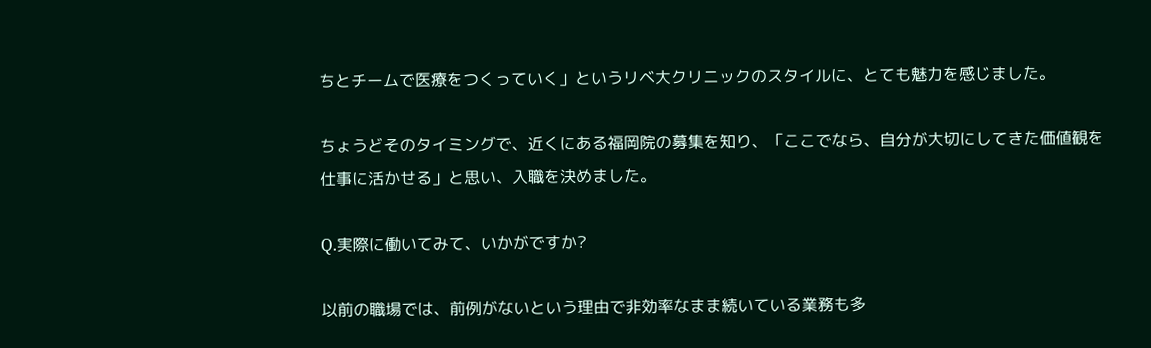ちとチームで医療をつくっていく」というリベ大クリニックのスタイルに、とても魅力を感じました。

ちょうどそのタイミングで、近くにある福岡院の募集を知り、「ここでなら、自分が大切にしてきた価値観を仕事に活かせる」と思い、入職を決めました。

Q.実際に働いてみて、いかがですか?

以前の職場では、前例がないという理由で非効率なまま続いている業務も多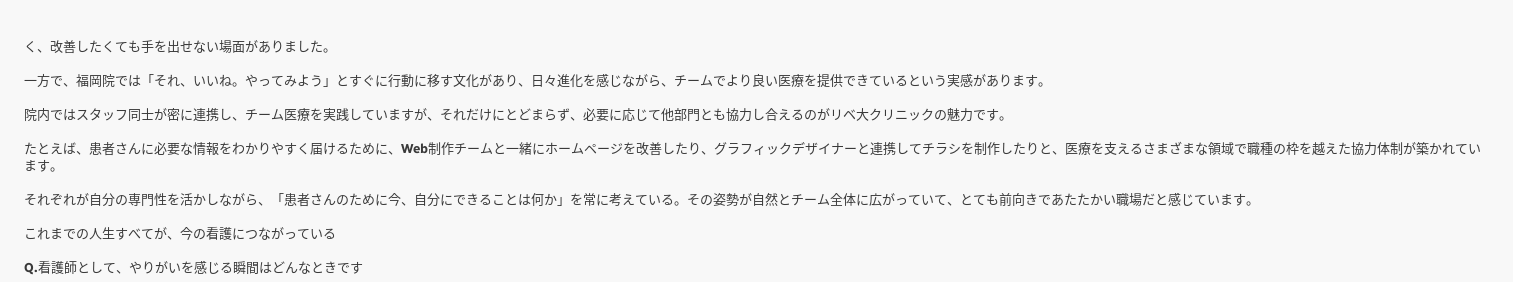く、改善したくても手を出せない場面がありました。

一方で、福岡院では「それ、いいね。やってみよう」とすぐに行動に移す文化があり、日々進化を感じながら、チームでより良い医療を提供できているという実感があります。

院内ではスタッフ同士が密に連携し、チーム医療を実践していますが、それだけにとどまらず、必要に応じて他部門とも協力し合えるのがリベ大クリニックの魅力です。

たとえば、患者さんに必要な情報をわかりやすく届けるために、Web制作チームと一緒にホームページを改善したり、グラフィックデザイナーと連携してチラシを制作したりと、医療を支えるさまざまな領域で職種の枠を越えた協力体制が築かれています。

それぞれが自分の専門性を活かしながら、「患者さんのために今、自分にできることは何か」を常に考えている。その姿勢が自然とチーム全体に広がっていて、とても前向きであたたかい職場だと感じています。

これまでの人生すべてが、今の看護につながっている

Q.看護師として、やりがいを感じる瞬間はどんなときです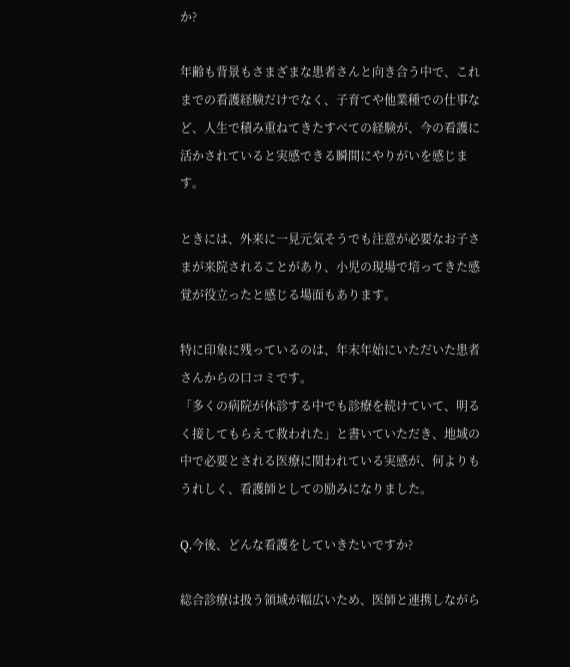か?

年齢も背景もさまざまな患者さんと向き合う中で、これまでの看護経験だけでなく、子育てや他業種での仕事など、人生で積み重ねてきたすべての経験が、今の看護に活かされていると実感できる瞬間にやりがいを感じます。

ときには、外来に一見元気そうでも注意が必要なお子さまが来院されることがあり、小児の現場で培ってきた感覚が役立ったと感じる場面もあります。

特に印象に残っているのは、年末年始にいただいた患者さんからの口コミです。
「多くの病院が休診する中でも診療を続けていて、明るく接してもらえて救われた」と書いていただき、地域の中で必要とされる医療に関われている実感が、何よりもうれしく、看護師としての励みになりました。

Q.今後、どんな看護をしていきたいですか?

総合診療は扱う領域が幅広いため、医師と連携しながら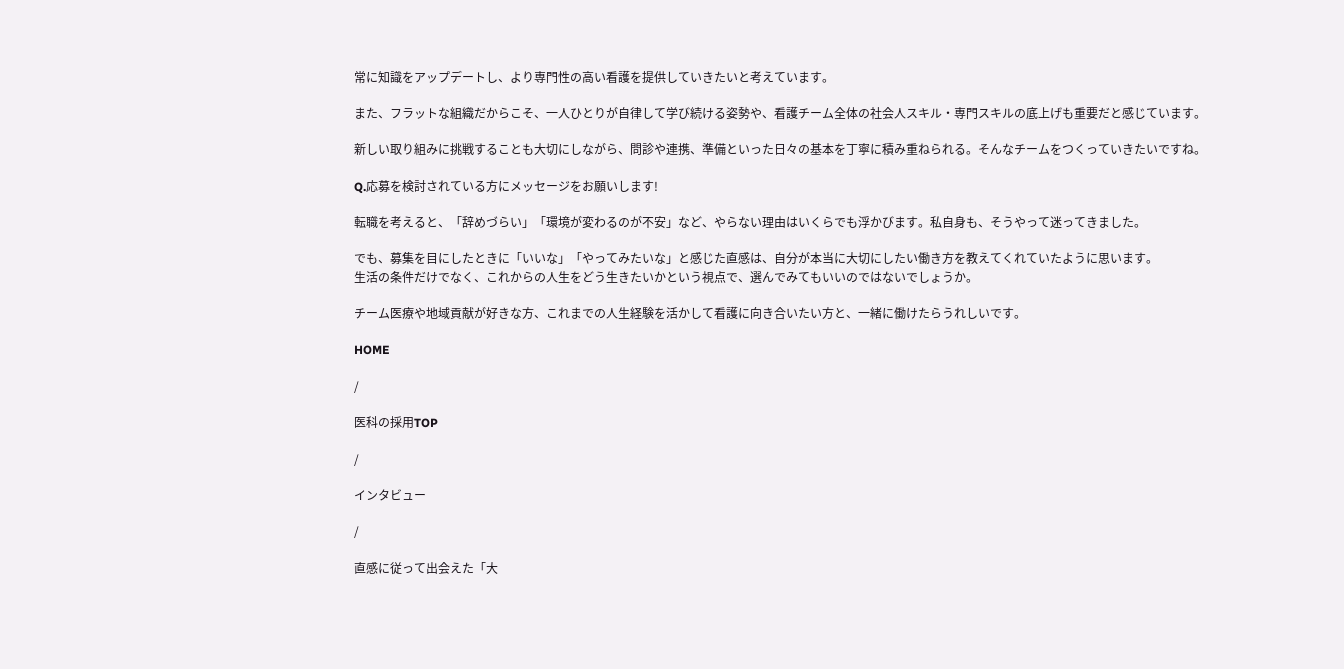常に知識をアップデートし、より専門性の高い看護を提供していきたいと考えています。

また、フラットな組織だからこそ、一人ひとりが自律して学び続ける姿勢や、看護チーム全体の社会人スキル・専門スキルの底上げも重要だと感じています。

新しい取り組みに挑戦することも大切にしながら、問診や連携、準備といった日々の基本を丁寧に積み重ねられる。そんなチームをつくっていきたいですね。

Q.応募を検討されている方にメッセージをお願いします!

転職を考えると、「辞めづらい」「環境が変わるのが不安」など、やらない理由はいくらでも浮かびます。私自身も、そうやって迷ってきました。

でも、募集を目にしたときに「いいな」「やってみたいな」と感じた直感は、自分が本当に大切にしたい働き方を教えてくれていたように思います。
生活の条件だけでなく、これからの人生をどう生きたいかという視点で、選んでみてもいいのではないでしょうか。

チーム医療や地域貢献が好きな方、これまでの人生経験を活かして看護に向き合いたい方と、一緒に働けたらうれしいです。

HOME

/

医科の採用TOP

/

インタビュー

/

直感に従って出会えた「大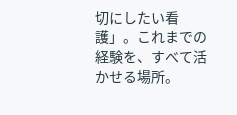切にしたい看護」。これまでの経験を、すべて活かせる場所。